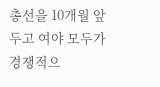총선을 10개월 앞두고 여야 모두가 경쟁적으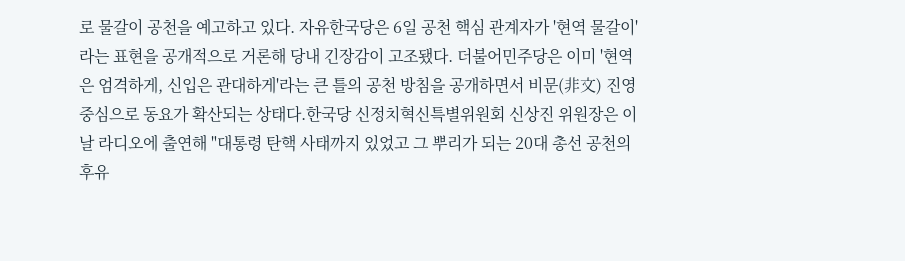로 물갈이 공천을 예고하고 있다. 자유한국당은 6일 공천 핵심 관계자가 '현역 물갈이'라는 표현을 공개적으로 거론해 당내 긴장감이 고조됐다. 더불어민주당은 이미 '현역은 엄격하게, 신입은 관대하게'라는 큰 틀의 공천 방침을 공개하면서 비문(非文) 진영 중심으로 동요가 확산되는 상태다.한국당 신정치혁신특별위원회 신상진 위원장은 이날 라디오에 출연해 "대통령 탄핵 사태까지 있었고 그 뿌리가 되는 20대 총선 공천의 후유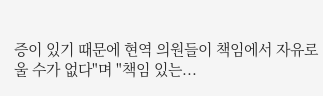증이 있기 때문에 현역 의원들이 책임에서 자유로울 수가 없다"며 "책임 있는...